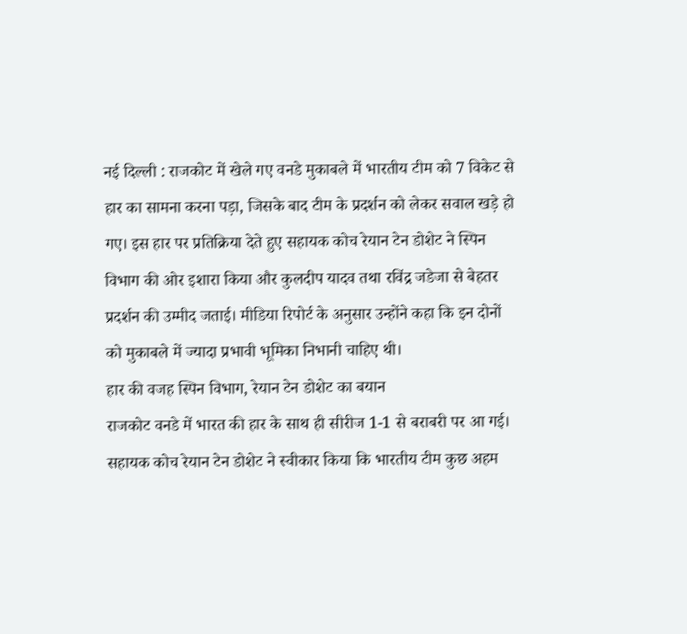नई दिल्ली : राजकोट में खेले गए वनडे मुकाबले में भारतीय टीम को 7 विकेट से हार का सामना करना पड़ा, जिसके बाद टीम के प्रदर्शन को लेकर सवाल खड़े हो गए। इस हार पर प्रतिक्रिया देते हुए सहायक कोच रेयान टेन डोशेट ने स्पिन विभाग की ओर इशारा किया और कुलदीप यादव तथा रविंद्र जडेजा से बेहतर प्रदर्शन की उम्मीद जताई। मीडिया रिपोर्ट के अनुसार उन्होंने कहा कि इन दोनों को मुकाबले में ज्यादा प्रभावी भूमिका निभानी चाहिए थी।
हार की वजह स्पिन विभाग, रेयान टेन डोशेट का बयान
राजकोट वनडे में भारत की हार के साथ ही सीरीज 1-1 से बराबरी पर आ गई। सहायक कोच रेयान टेन डोशेट ने स्वीकार किया कि भारतीय टीम कुछ अहम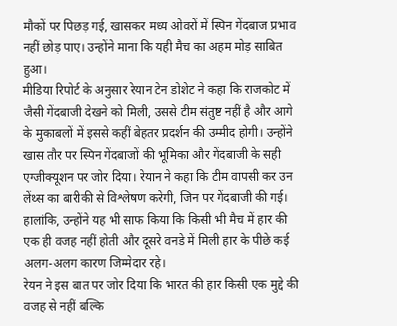मौकों पर पिछड़ गई, खासकर मध्य ओवरों में स्पिन गेंदबाज प्रभाव नहीं छोड़ पाए। उन्होंने माना कि यही मैच का अहम मोड़ साबित हुआ।
मीडिया रिपोर्ट के अनुसार रेयान टेन डोशेट ने कहा कि राजकोट में जैसी गेंदबाजी देखने को मिली, उससे टीम संतुष्ट नहीं है और आगे के मुकाबलों में इससे कहीं बेहतर प्रदर्शन की उम्मीद होगी। उन्होंने खास तौर पर स्पिन गेंदबाजों की भूमिका और गेंदबाजी के सही एग्जीक्यूशन पर जोर दिया। रेयान ने कहा कि टीम वापसी कर उन लेंथ्स का बारीकी से विश्लेषण करेगी, जिन पर गेंदबाजी की गई। हालांकि, उन्होंने यह भी साफ किया कि किसी भी मैच में हार की एक ही वजह नहीं होती और दूसरे वनडे में मिली हार के पीछे कई अलग-अलग कारण जिम्मेदार रहे।
रेयन ने इस बात पर जोर दिया कि भारत की हार किसी एक मुद्दे की वजह से नहीं बल्कि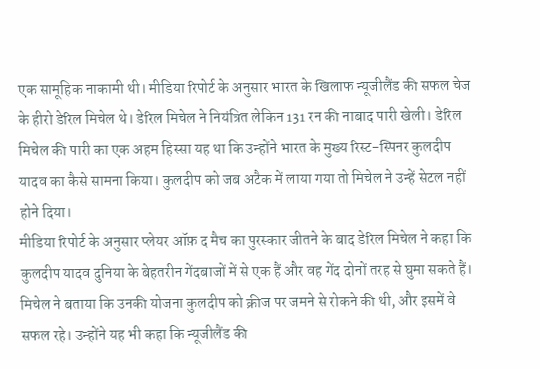एक सामूहिक नाकामी थी। मीडिया रिपोर्ट के अनुसार भारत के खिलाफ न्यूजीलैंड की सफल चेज के हीरो डेरिल मिचेल थे। डेरिल मिचेल ने नियंत्रित लेकिन 131 रन की नाबाद पारी खेली। डेरिल मिचेल की पारी का एक अहम हिस्सा यह था कि उन्होंने भारत के मुख्य रिस्ट-स्पिनर कुलदीप यादव का कैसे सामना किया। कुलदीप को जब अटैक में लाया गया तो मिचेल ने उन्हें सेटल नहीं होने दिया।
मीडिया रिपोर्ट के अनुसार प्लेयर ऑफ़ द मैच का पुरस्कार जीतने के बाद डेरिल मिचेल ने कहा कि कुलदीप यादव दुनिया के बेहतरीन गेंदबाजों में से एक हैं और वह गेंद दोनों तरह से घुमा सकते हैं। मिचेल ने बताया कि उनकी योजना कुलदीप को क्रीज पर जमने से रोकने की थी, और इसमें वे सफल रहे। उन्होंने यह भी कहा कि न्यूजीलैंड की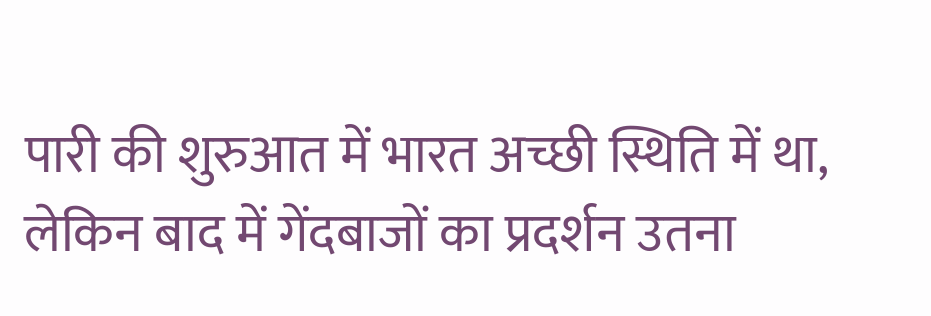पारी की शुरुआत में भारत अच्छी स्थिति में था, लेकिन बाद में गेंदबाजों का प्रदर्शन उतना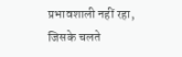प्रभावशाली नहीं रहा, जिसके चलते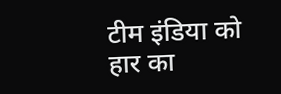टीम इंडिया को हार का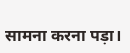सामना करना पड़ा।